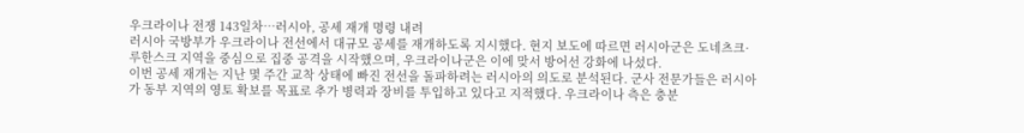우크라이나 전쟁 143일차…러시아, 공세 재개 명령 내려
러시아 국방부가 우크라이나 전선에서 대규모 공세를 재개하도록 지시했다. 현지 보도에 따르면 러시아군은 도네츠크·루한스크 지역을 중심으로 집중 공격을 시작했으며, 우크라이나군은 이에 맞서 방어선 강화에 나섰다.
이번 공세 재개는 지난 몇 주간 교착 상태에 빠진 전선을 돌파하려는 러시아의 의도로 분석된다. 군사 전문가들은 러시아가 동부 지역의 영토 확보를 목표로 추가 병력과 장비를 투입하고 있다고 지적했다. 우크라이나 측은 충분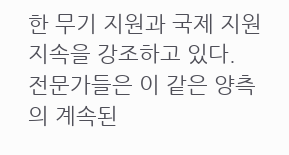한 무기 지원과 국제 지원 지속을 강조하고 있다.
전문가들은 이 같은 양측의 계속된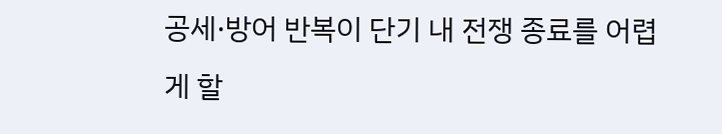공세·방어 반복이 단기 내 전쟁 종료를 어렵게 할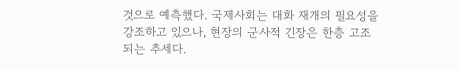것으로 예측했다. 국제사회는 대화 재개의 필요성을 강조하고 있으나, 현장의 군사적 긴장은 한층 고조되는 추세다.